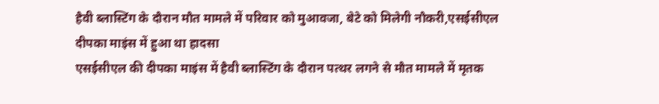हैवी ब्लास्टिंग के दौरान मौत मामले में परिवार को मुआवजा, बेटे को मिलेगी नौकरी,एसईसीएल दीपका माइंस में हुआ था हादसा
एसईसीएल की दीपका माइंस में हैवी ब्लास्टिंग के दौरान पत्थर लगने से मौत मामले में मृतक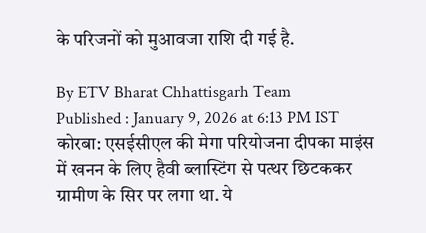के परिजनों को मुआवजा राशि दी गई है.

By ETV Bharat Chhattisgarh Team
Published : January 9, 2026 at 6:13 PM IST
कोरबा: एसईसीएल की मेगा परियोजना दीपका माइंस में खनन के लिए हैवी ब्लास्टिंग से पत्थर छिटककर ग्रामीण के सिर पर लगा था. ये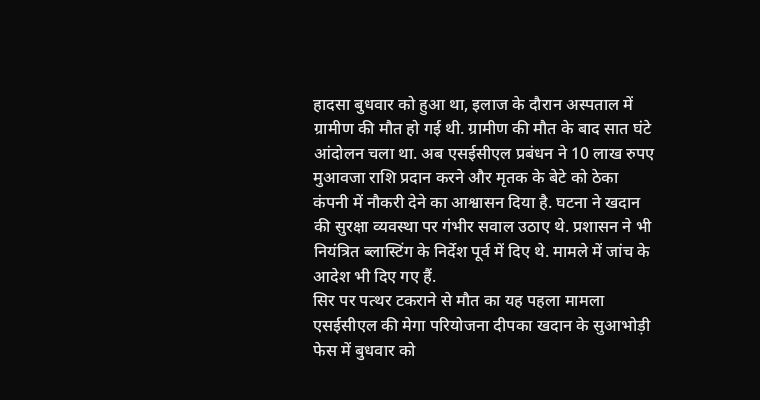हादसा बुधवार को हुआ था, इलाज के दौरान अस्पताल में ग्रामीण की मौत हो गई थी. ग्रामीण की मौत के बाद सात घंटे आंदोलन चला था. अब एसईसीएल प्रबंधन ने 10 लाख रुपए मुआवजा राशि प्रदान करने और मृतक के बेटे को ठेका कंपनी में नौकरी देने का आश्वासन दिया है. घटना ने खदान की सुरक्षा व्यवस्था पर गंभीर सवाल उठाए थे. प्रशासन ने भी नियंत्रित ब्लास्टिंग के निर्देश पूर्व में दिए थे. मामले में जांच के आदेश भी दिए गए हैं.
सिर पर पत्थर टकराने से मौत का यह पहला मामला
एसईसीएल की मेगा परियोजना दीपका खदान के सुआभोड़ी फेस में बुधवार को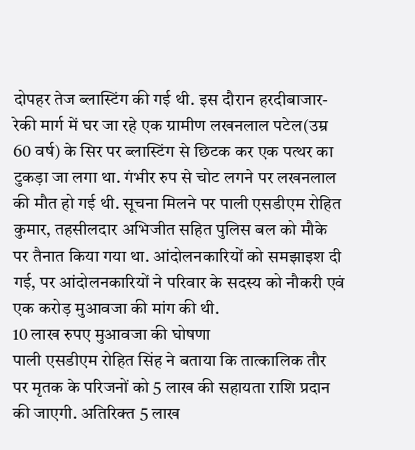दोपहर तेज ब्लास्टिंग की गई थी. इस दौरान हरदीबाजार-रेकी मार्ग में घर जा रहे एक ग्रामीण लखनलाल पटेल(उम्र 60 वर्ष) के सिर पर ब्लास्टिंग से छिटक कर एक पत्थर का टुकड़ा जा लगा था. गंभीर रुप से चोट लगने पर लखनलाल की मौत हो गई थी. सूचना मिलने पर पाली एसडीएम रोहित कुमार, तहसीलदार अभिजीत सहित पुलिस बल को मौके पर तैनात किया गया था. आंदोलनकारियों को समझाइश दी गई, पर आंदोलनकारियों ने परिवार के सदस्य को नौकरी एवं एक करोड़ मुआवजा की मांग की थी.
10 लाख रुपए मुआवजा की घोषणा
पाली एसडीएम रोहित सिंह ने बताया कि तात्कालिक तौर पर मृतक के परिजनों को 5 लाख की सहायता राशि प्रदान की जाएगी. अतिरिक्त 5 लाख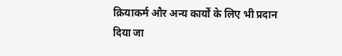क्रियाकर्म और अन्य कार्यों के लिए भी प्रदान दिया जा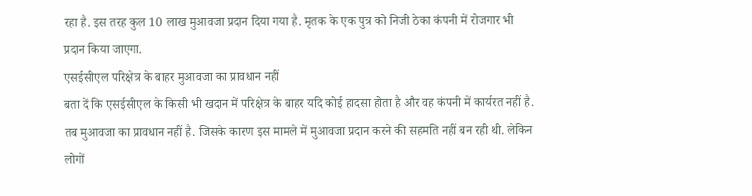रहा है. इस तरह कुल 10 लाख मुआवजा प्रदान दिया गया है. मृतक के एक पुत्र को निजी ठेका कंपनी में रोजगार भी प्रदान किया जाएगा.
एसईसीएल परिक्षेत्र के बाहर मुआवजा का प्रावधान नहीं
बता दें कि एसईसीएल के किसी भी खदान में परिक्षेत्र के बाहर यदि कोई हादसा होता है और वह कंपनी में कार्यरत नहीं है. तब मुआवजा का प्रावधान नहीं है. जिसके कारण इस मामले में मुआवजा प्रदान करने की सहमति नहीं बन रही थी. लेकिन लोगों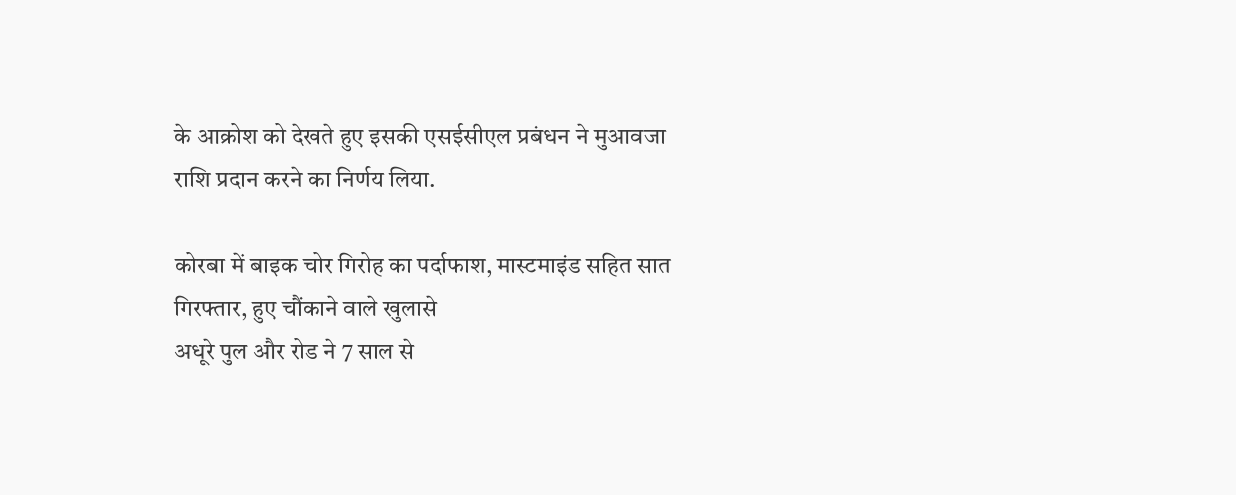के आक्रोश को देखते हुए इसकी एसईसीएल प्रबंधन ने मुआवजा राशि प्रदान करने का निर्णय लिया.

कोरबा में बाइक चोर गिरोह का पर्दाफाश, मास्टमाइंड सहित सात गिरफ्तार, हुए चौंकाने वाले खुलासे
अधूरे पुल और रोड ने 7 साल से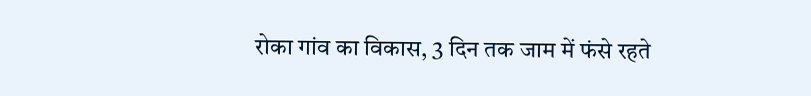रोका गांव का विकास, 3 दिन तक जाम में फंसे रहते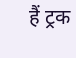हैं ट्रक